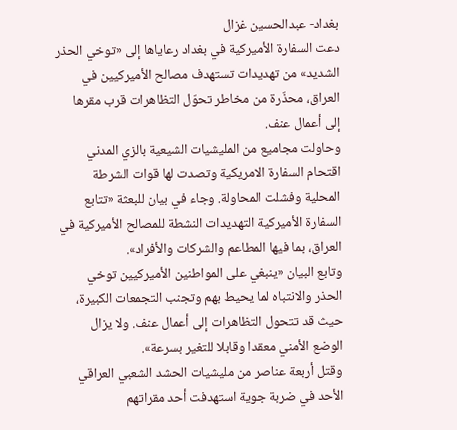بغداد- عبدالحسين غزال
دعت السفارة الأميركية في بغداد رعاياها إلى «توخي الحذر الشديد» من تهديدات تستهدف مصالح الأميركيين في العراق، محذّرة من مخاطر تحوّل التظاهرات قرب مقرها إلى أعمال عنف.
وحاولت مجاميع من المليشيات الشيعية بالزي المدني اقتحام السفارة الامريكية وتصدت لها قوات الشرطة المحلية وفشلت المحاولة. وجاء في بيان للبعثة «تتابع السفارة الأميركية التهديدات النشطة للمصالح الأميركية في العراق، بما فيها المطاعم والشركات والأفراد».
وتابع البيان «ينبغي على المواطنين الأميركيين توخي الحذر والانتباه لما يحيط بهم وتجنب التجمعات الكبيرة، حيث قد تتحول التظاهرات إلى أعمال عنف. ولا يزال الوضع الأمني معقدا وقابلا للتغير بسرعة».
وقتل أربعة عناصر من مليشيات الحشد الشعبي العراقي الأحد في ضربة جوية استهدفت أحد مقراتهم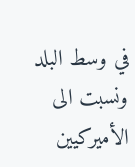في وسط البلد ونسبت الى الأميركيين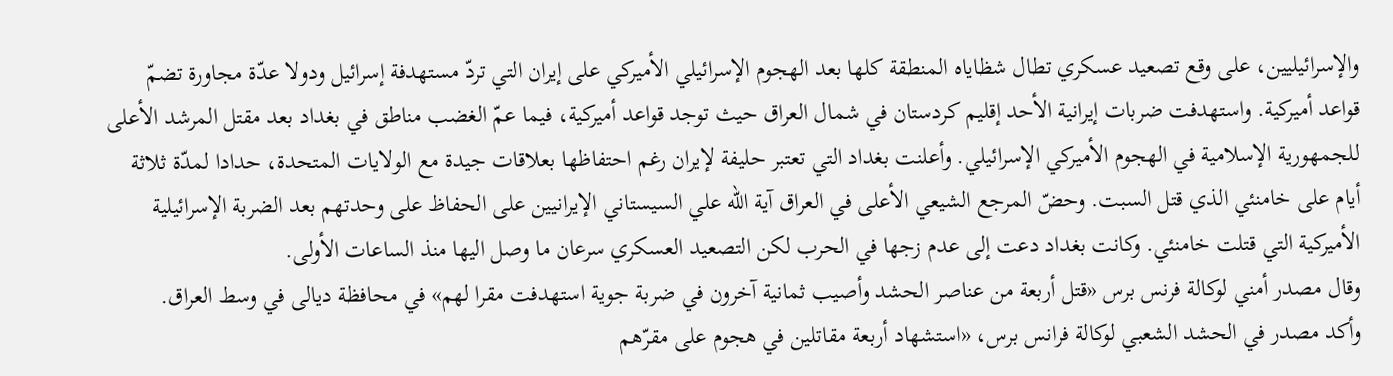والإسرائيليين، على وقع تصعيد عسكري تطال شظاياه المنطقة كلها بعد الهجوم الإسرائيلي الأميركي على إيران التي تردّ مستهدفة إسرائيل ودولا عدّة مجاورة تضمّ قواعد أميركية. واستهدفت ضربات إيرانية الأحد إقليم كردستان في شمال العراق حيث توجد قواعد أميركية، فيما عمّ الغضب مناطق في بغداد بعد مقتل المرشد الأعلى للجمهورية الإسلامية في الهجوم الأميركي الإسرائيلي. وأعلنت بغداد التي تعتبر حليفة لإيران رغم احتفاظها بعلاقات جيدة مع الولايات المتحدة، حدادا لمدّة ثلاثة أيام على خامنئي الذي قتل السبت. وحضّ المرجع الشيعي الأعلى في العراق آية الله علي السيستاني الإيرانيين على الحفاظ على وحدتهم بعد الضربة الإسرائيلية الأميركية التي قتلت خامنئي. وكانت بغداد دعت إلى عدم زجها في الحرب لكن التصعيد العسكري سرعان ما وصل اليها منذ الساعات الأولى.
وقال مصدر أمني لوكالة فرنس برس «قتل أربعة من عناصر الحشد وأصيب ثمانية آخرون في ضربة جوية استهدفت مقرا لهم» في محافظة ديالى في وسط العراق.
وأكد مصدر في الحشد الشعبي لوكالة فرانس برس، «استشهاد أربعة مقاتلين في هجوم على مقرّهم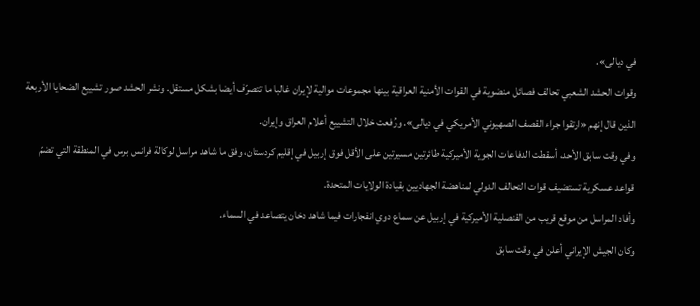في ديالى».
وقوات الحشد الشعبي تحالف فصائل منضوية في القوات الأمنية العراقية بينها مجموعات موالية لإيران غالبا ما تتصرّف أيضا بشكل مستقل. ونشر الحشد صور تشييع الضحايا الأربعة الذين قال إنهم «ارتقوا جراء القصف الصهيوني الأمريكي في ديالى». ورُفعت خلال التشييع أعلام العراق وإيران.
وفي وقت سابق الأحد، أسقطت الدفاعات الجوية الأميركية طائرتين مسيرتين على الأقل فوق إربيل في إقليم كردستان، وفق ما شاهد مراسل لوكالة فرانس برس في المنطقة التي تضمّ قواعد عسكرية تستضيف قوات التحالف الدولي لمناهضة الجهاديين بقيادة الولايات المتحدة.
وأفاد المراسل من موقع قريب من القنصلية الأميركية في إربيل عن سماع دوي انفجارات فيما شاهد دخان يتصاعد في السماء.
وكان الجيش الإيراني أعلن في وقت سابق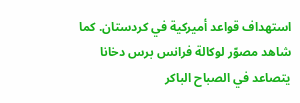استهداف قواعد أميركية في كردستان. كما شاهد مصوّر لوكالة فرانس برس دخانا يتصاعد في الصباح الباكر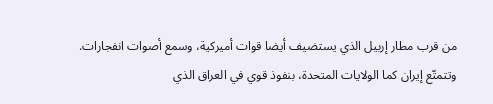من قرب مطار إربيل الذي يستضيف أيضا قوات أميركية، وسمع أصوات انفجارات.
وتتمتّع إيران كما الولايات المتحدة، بنفوذ قوي في العراق الذي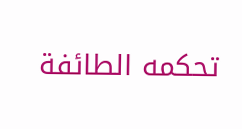تحكمه الطائفة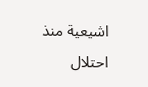اشيعية منذ احتلال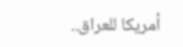أمريكا للعراق..